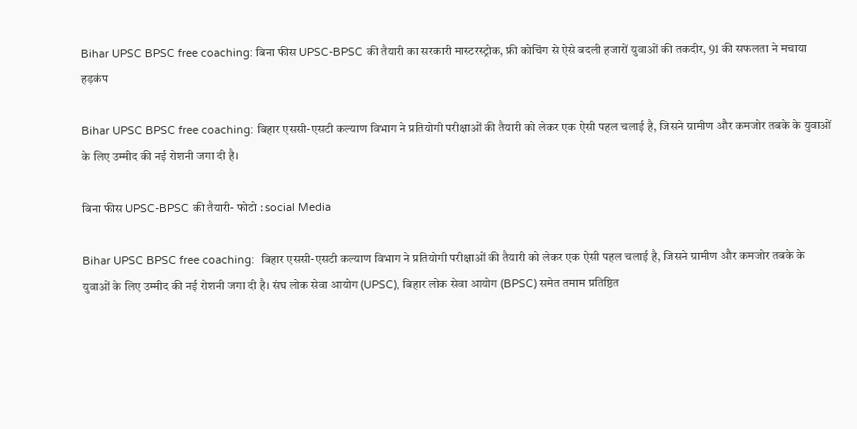Bihar UPSC BPSC free coaching: बिना फीस UPSC-BPSC की तैयारी का सरकारी मास्टरस्ट्रोक, फ्री कोचिंग से ऐसे बदली हजारों युवाओं की तकदीर, 91 की सफलता ने मचाया हड़कंप

Bihar UPSC BPSC free coaching: बिहार एससी-एसटी कल्याण विभाग ने प्रतियोगी परीक्षाओं की तैयारी को लेकर एक ऐसी पहल चलाई है, जिसने ग्रामीण और कमजोर तबके के युवाओं के लिए उम्मीद की नई रोशनी जगा दी है।

बिना फीस UPSC-BPSC की तैयारी- फोटो : social Media

Bihar UPSC BPSC free coaching:  बिहार एससी-एसटी कल्याण विभाग ने प्रतियोगी परीक्षाओं की तैयारी को लेकर एक ऐसी पहल चलाई है, जिसने ग्रामीण और कमजोर तबके के युवाओं के लिए उम्मीद की नई रोशनी जगा दी है। संघ लोक सेवा आयोग (UPSC), बिहार लोक सेवा आयोग (BPSC) समेत तमाम प्रतिष्ठित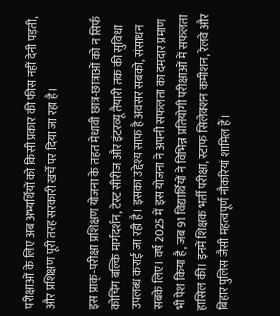परीक्षाओं के लिए अब अभ्यर्थियों को किसी प्रकार की फीस नहीं देनी पड़ती, और प्रशिक्षण पूरी तरह सरकारी खर्चे पर दिया जा रहा है।

इस प्राक्-परीक्षा प्रशिक्षण योजना के तहत मेधावी छात्र-छात्राओं को न सिर्फ कोचिंग बल्कि मार्गदर्शन, टेस्ट सीरीज और इंटरव्यू तैयारी तक की सुविधा उपलब्ध कराई जा रही है। इसका उद्देश्य साफ है अवसर सबको, संसाधन सबके लिए। वर्ष 2025 में इस योजना ने अपनी सफलता का दमदार प्रमाण भी पेश किया है, जब 91 विद्यार्थियों ने विभिन्न प्रतियोगी परीक्षाओं में सफलता हासिल की। इनमें शिक्षक भर्ती परीक्षा, स्टाफ सिलेक्शन कमीशन, रेलवे और बिहार पुलिस जैसी महत्वपूर्ण नौकरियां शामिल हैं।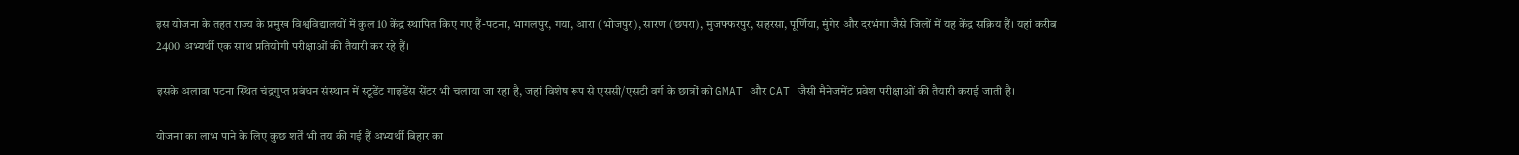इस योजना के तहत राज्य के प्रमुख विश्वविद्यालयों में कुल 10 केंद्र स्थापित किए गए हैं-पटना, भागलपुर, गया, आरा (भोजपुर), सारण (छपरा), मुजफ्फरपुर, सहरसा, पूर्णिया, मुंगेर और दरभंगा जैसे जिलों में यह केंद्र सक्रिय हैं। यहां करीब 2400 अभ्यर्थी एक साथ प्रतियोगी परीक्षाओं की तैयारी कर रहे हैं।

इसके अलावा पटना स्थित चंद्रगुप्त प्रबंधन संस्थान में स्टूडेंट गाइडेंस सेंटर भी चलाया जा रहा है, जहां विशेष रूप से एससी/एसटी वर्ग के छात्रों को GMAT और CAT जैसी मैनेजमेंट प्रवेश परीक्षाओं की तैयारी कराई जाती है।

योजना का लाभ पाने के लिए कुछ शर्तें भी तय की गई हैं अभ्यर्थी बिहार का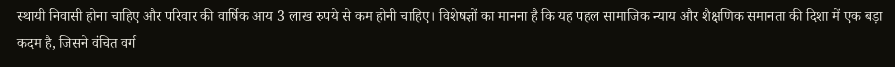स्थायी निवासी होना चाहिए और परिवार की वार्षिक आय 3 लाख रुपये से कम होनी चाहिए। विशेषज्ञों का मानना है कि यह पहल सामाजिक न्याय और शैक्षणिक समानता की दिशा में एक बड़ा कदम है, जिसने वंचित वर्ग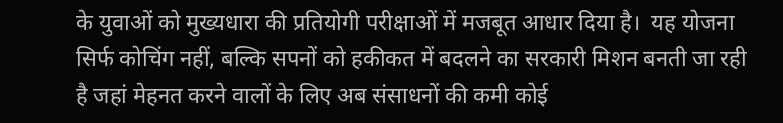के युवाओं को मुख्यधारा की प्रतियोगी परीक्षाओं में मजबूत आधार दिया है।  यह योजना सिर्फ कोचिंग नहीं, बल्कि सपनों को हकीकत में बदलने का सरकारी मिशन बनती जा रही है जहां मेहनत करने वालों के लिए अब संसाधनों की कमी कोई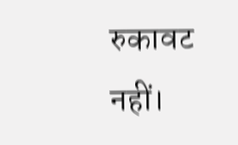रुकावट नहीं।